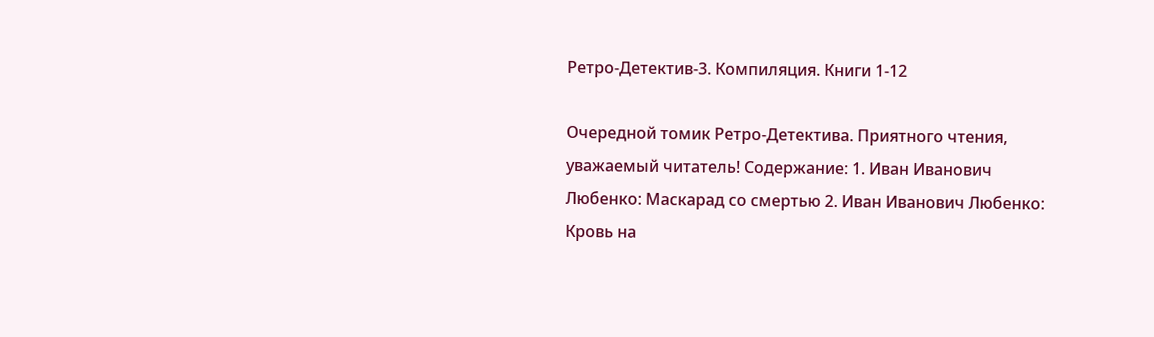Ретро-Детектив-3. Компиляция. Книги 1-12

Очередной томик Ретро-Детектива. Приятного чтения, уважаемый читатель! Содержание: 1. Иван Иванович Любенко: Маскарад со смертью 2. Иван Иванович Любенко: Кровь на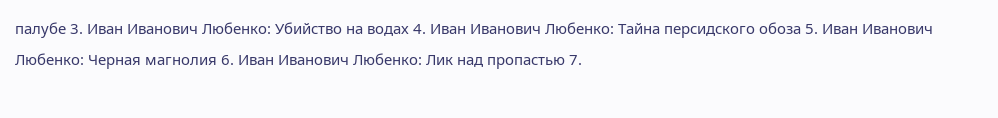палубе 3. Иван Иванович Любенко: Убийство на водах 4. Иван Иванович Любенко: Тайна персидского обоза 5. Иван Иванович Любенко: Черная магнолия 6. Иван Иванович Любенко: Лик над пропастью 7.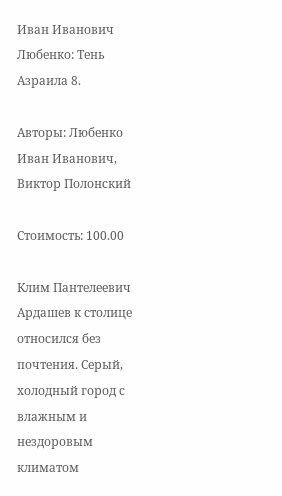Иван Иванович Любенко: Тень Азраила 8.

Авторы: Любенко Иван Иванович, Виктор Полонский

Стоимость: 100.00

Клим Пантелеевич Ардашев к столице относился без почтения. Серый, холодный город с влажным и нездоровым климатом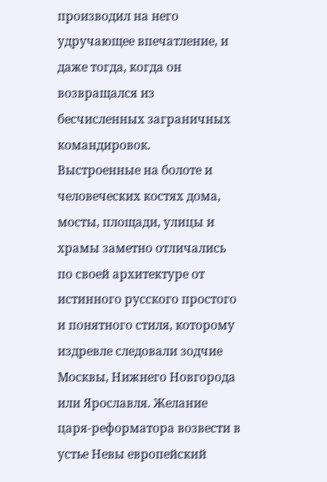производил на него удручающее впечатление, и даже тогда, когда он возвращался из бесчисленных заграничных командировок.
Выстроенные на болоте и человеческих костях дома, мосты, площади, улицы и храмы заметно отличались по своей архитектуре от истинного русского простого и понятного стиля, которому издревле следовали зодчие Москвы, Нижнего Новгорода или Ярославля. Желание царя-реформатора возвести в устье Невы европейский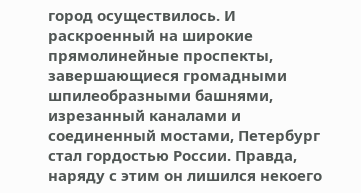город осуществилось. И раскроенный на широкие прямолинейные проспекты, завершающиеся громадными шпилеобразными башнями, изрезанный каналами и соединенный мостами, Петербург стал гордостью России. Правда, наряду с этим он лишился некоего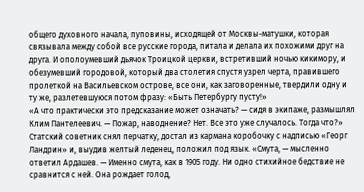общего духовного начала, пуповины, исходящей от Москвы-матушки, которая связывала между собой все русские города, питала и делала их похожими друг на друга. И ополоумевший дьячок Троицкой церкви, встретивший ночью кикимору, и обезумевший городовой, который два столетия спустя узрел черта, правившего пролеткой на Васильевском острове, все они, как заговоренные, твердили одну и ту же, разлетевшуюся потом фразу: «Быть Петербургу пусту!»
«А что практически это предсказание может означать? — сидя в экипаже, размышлял Клим Пантелеевич. — Пожар, наводнение? Нет. Все это уже случалось. Тогда что?» Статский советник снял перчатку, достал из кармана коробочку с надписью «Георг Ландрин» и, выудив желтый леденец, положил под язык. «Смута, — мысленно ответил Ардашев. — Именно смута, как в 1905 году. Ни одно стихийное бедствие не сравнится с ней. Она рождает голод,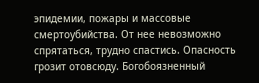эпидемии, пожары и массовые смертоубийства. От нее невозможно спрятаться, трудно спастись. Опасность грозит отовсюду. Богобоязненный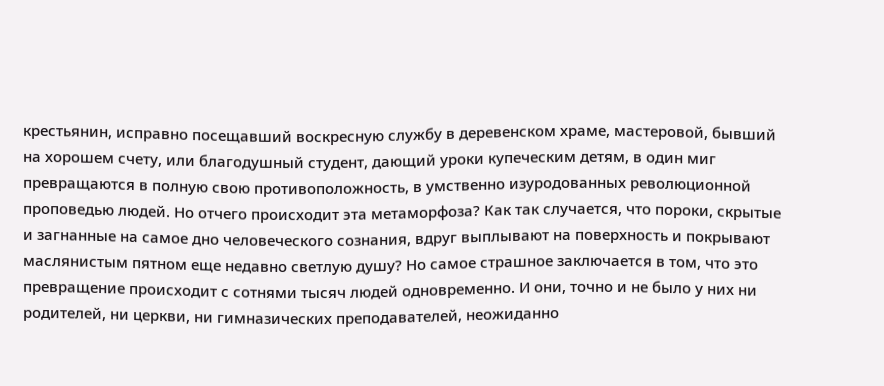крестьянин, исправно посещавший воскресную службу в деревенском храме, мастеровой, бывший на хорошем счету, или благодушный студент, дающий уроки купеческим детям, в один миг превращаются в полную свою противоположность, в умственно изуродованных революционной проповедью людей. Но отчего происходит эта метаморфоза? Как так случается, что пороки, скрытые и загнанные на самое дно человеческого сознания, вдруг выплывают на поверхность и покрывают маслянистым пятном еще недавно светлую душу? Но самое страшное заключается в том, что это превращение происходит с сотнями тысяч людей одновременно. И они, точно и не было у них ни родителей, ни церкви, ни гимназических преподавателей, неожиданно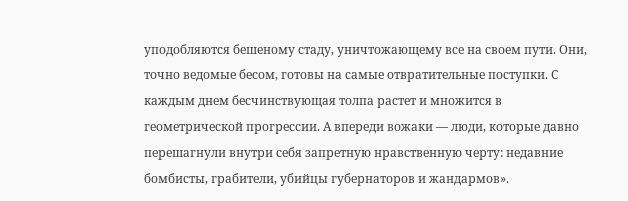уподобляются бешеному стаду, уничтожающему все на своем пути. Они, точно ведомые бесом, готовы на самые отвратительные поступки. С каждым днем бесчинствующая толпа растет и множится в геометрической прогрессии. А впереди вожаки — люди, которые давно перешагнули внутри себя запретную нравственную черту: недавние бомбисты, грабители, убийцы губернаторов и жандармов».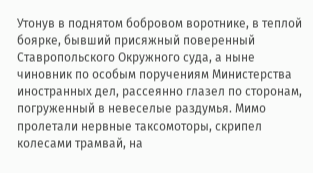Утонув в поднятом бобровом воротнике, в теплой боярке, бывший присяжный поверенный Ставропольского Окружного суда, а ныне чиновник по особым поручениям Министерства иностранных дел, рассеянно глазел по сторонам, погруженный в невеселые раздумья. Мимо пролетали нервные таксомоторы, скрипел колесами трамвай, на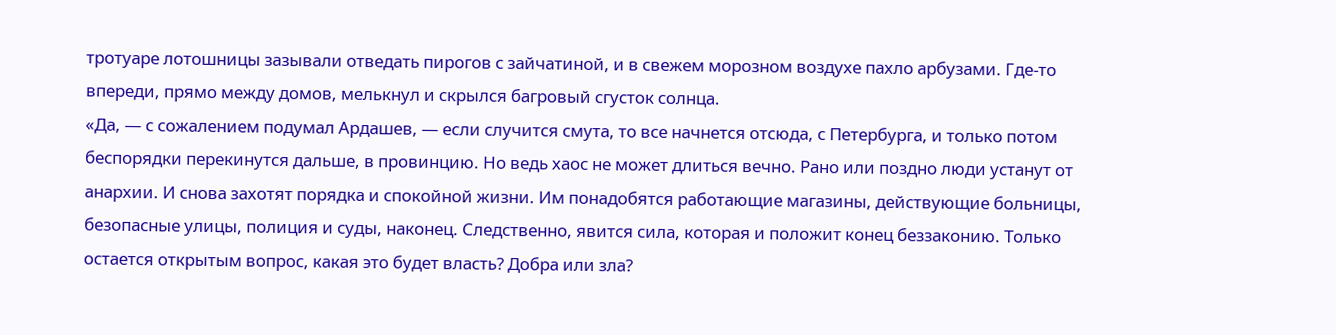тротуаре лотошницы зазывали отведать пирогов с зайчатиной, и в свежем морозном воздухе пахло арбузами. Где-то впереди, прямо между домов, мелькнул и скрылся багровый сгусток солнца.
«Да, — с сожалением подумал Ардашев, — если случится смута, то все начнется отсюда, с Петербурга, и только потом беспорядки перекинутся дальше, в провинцию. Но ведь хаос не может длиться вечно. Рано или поздно люди устанут от анархии. И снова захотят порядка и спокойной жизни. Им понадобятся работающие магазины, действующие больницы, безопасные улицы, полиция и суды, наконец. Следственно, явится сила, которая и положит конец беззаконию. Только остается открытым вопрос, какая это будет власть? Добра или зла?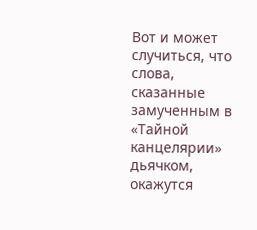Вот и может случиться, что слова, сказанные замученным в «Тайной канцелярии» дьячком, окажутся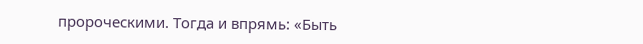пророческими. Тогда и впрямь: «Быть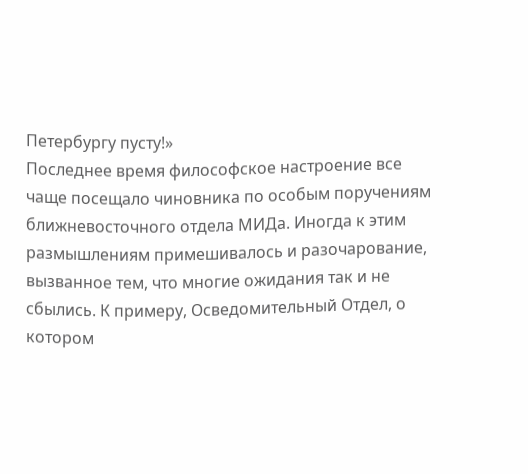Петербургу пусту!»
Последнее время философское настроение все чаще посещало чиновника по особым поручениям ближневосточного отдела МИДа. Иногда к этим размышлениям примешивалось и разочарование, вызванное тем, что многие ожидания так и не сбылись. К примеру, Осведомительный Отдел, о котором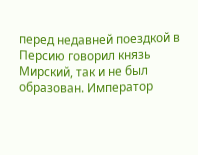перед недавней поездкой в Персию говорил князь Мирский, так и не был образован. Император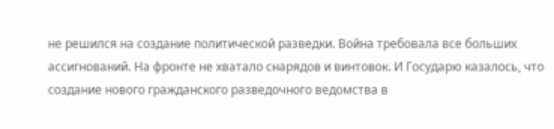не решился на создание политической разведки. Война требовала все больших ассигнований. На фронте не хватало снарядов и винтовок. И Государю казалось, что создание нового гражданского разведочного ведомства в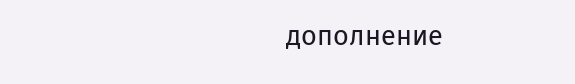дополнение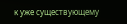к уже существующему